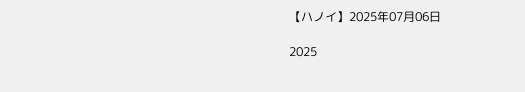【ハノイ】2025年07月06日

2025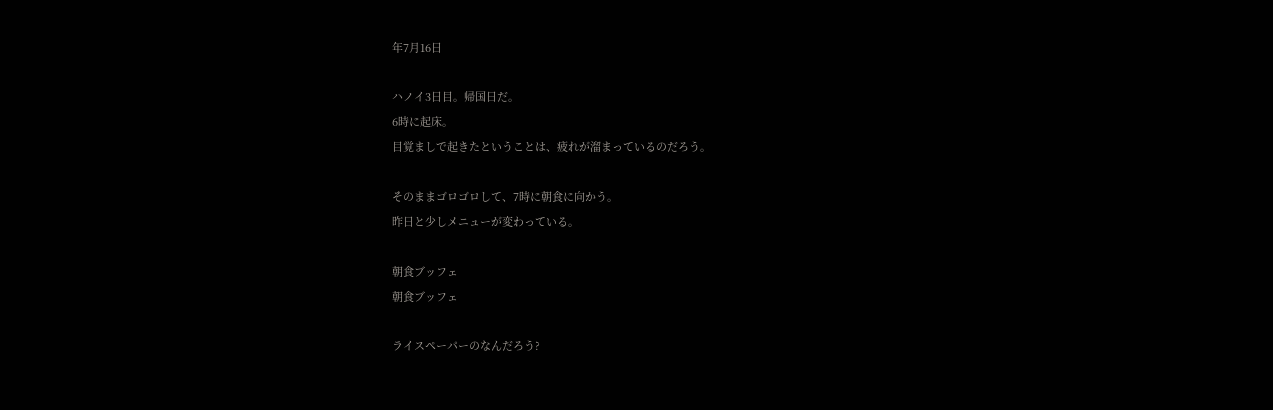年7月16日

ハノイ3日目。帰国日だ。
6時に起床。
目覚ましで起きたということは、疲れが溜まっているのだろう。

そのままゴロゴロして、7時に朝食に向かう。
昨日と少しメニューが変わっている。

朝食ブッフェ
朝食ブッフェ

ライスペーパーのなんだろう?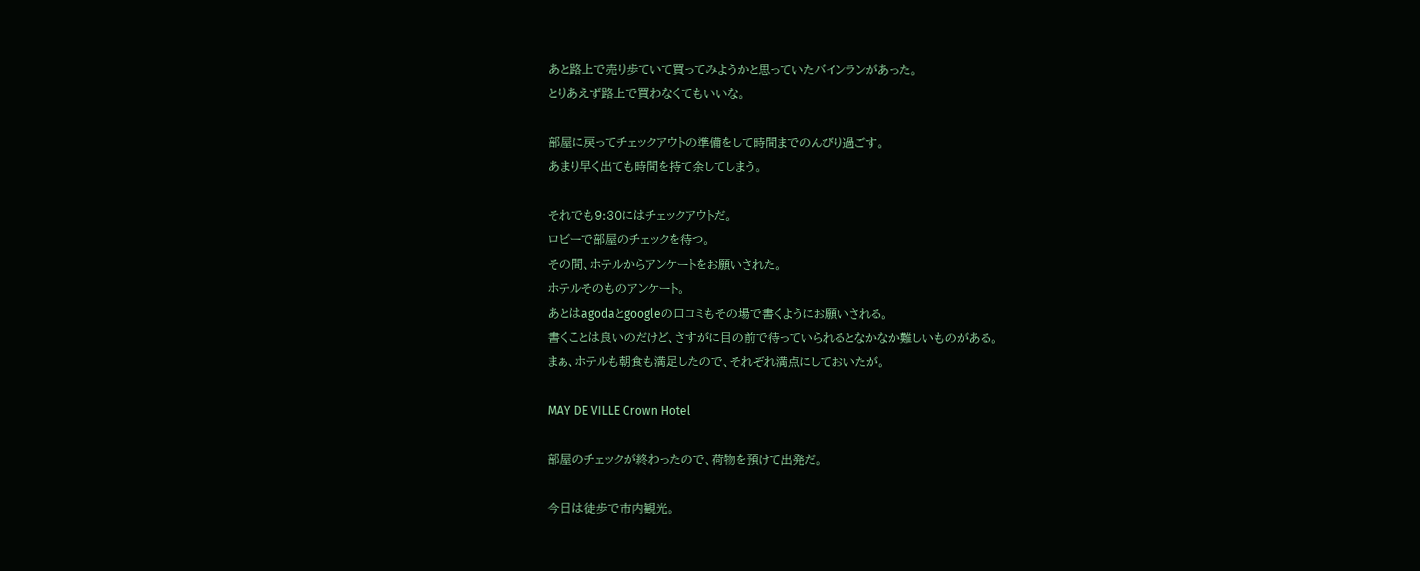あと路上で売り歩ていて買ってみようかと思っていたバインランがあった。
とりあえず路上で買わなくてもいいな。

部屋に戻ってチェックアウトの準備をして時間までのんびり過ごす。
あまり早く出ても時間を持て余してしまう。

それでも9:30にはチェックアウトだ。
ロビーで部屋のチェックを待つ。
その間、ホテルからアンケートをお願いされた。
ホテルそのものアンケート。
あとはagodaとgoogleの口コミもその場で書くようにお願いされる。
書くことは良いのだけど、さすがに目の前で待っていられるとなかなか難しいものがある。
まぁ、ホテルも朝食も満足したので、それぞれ満点にしておいたが。

MAY DE VILLE Crown Hotel

部屋のチェックが終わったので、荷物を預けて出発だ。

今日は徒歩で市内観光。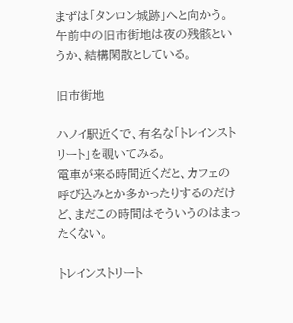まずは「タンロン城跡」へと向かう。
午前中の旧市街地は夜の残骸というか、結構閑散としている。

旧市街地

ハノイ駅近くで、有名な「トレインストリート」を覗いてみる。
電車が来る時間近くだと、カフェの呼び込みとか多かったりするのだけど、まだこの時間はそういうのはまったくない。

トレインストリート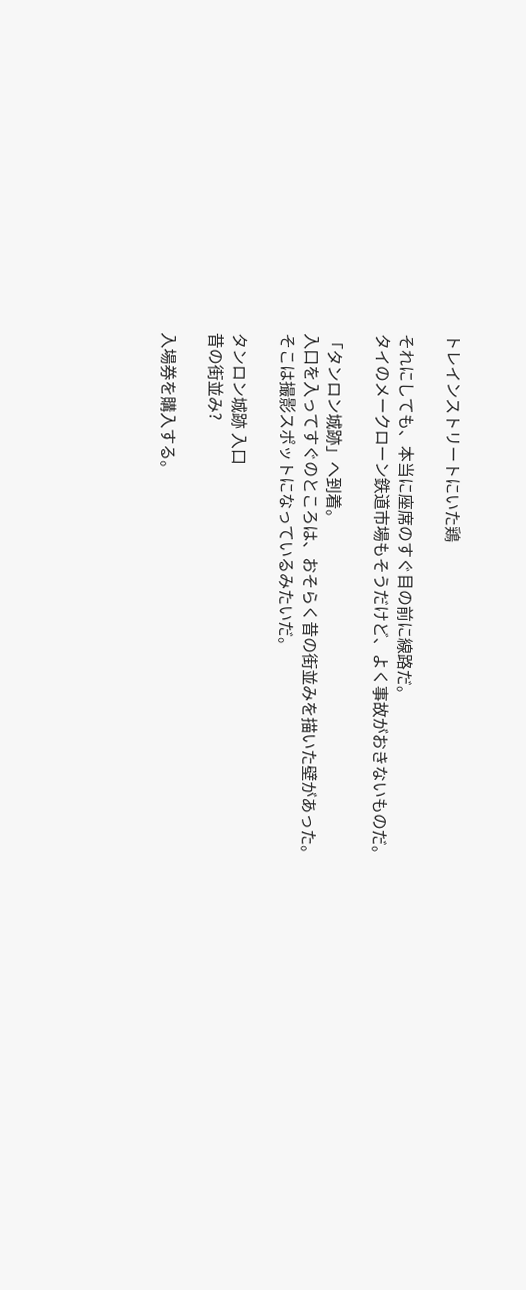トレインストリートにいた鶏

それにしても、本当に座席のすぐ目の前に線路だ。
タイのメークローン鉄道市場もそうだけど、よく事故がおきないものだ。

「タンロン城跡」へ到着。
入口を入ってすぐのところは、おそらく昔の街並みを描いた壁があった。
そこは撮影スポットになっているみたいだ。

タンロン城跡 入口
昔の街並み?

入場券を購入する。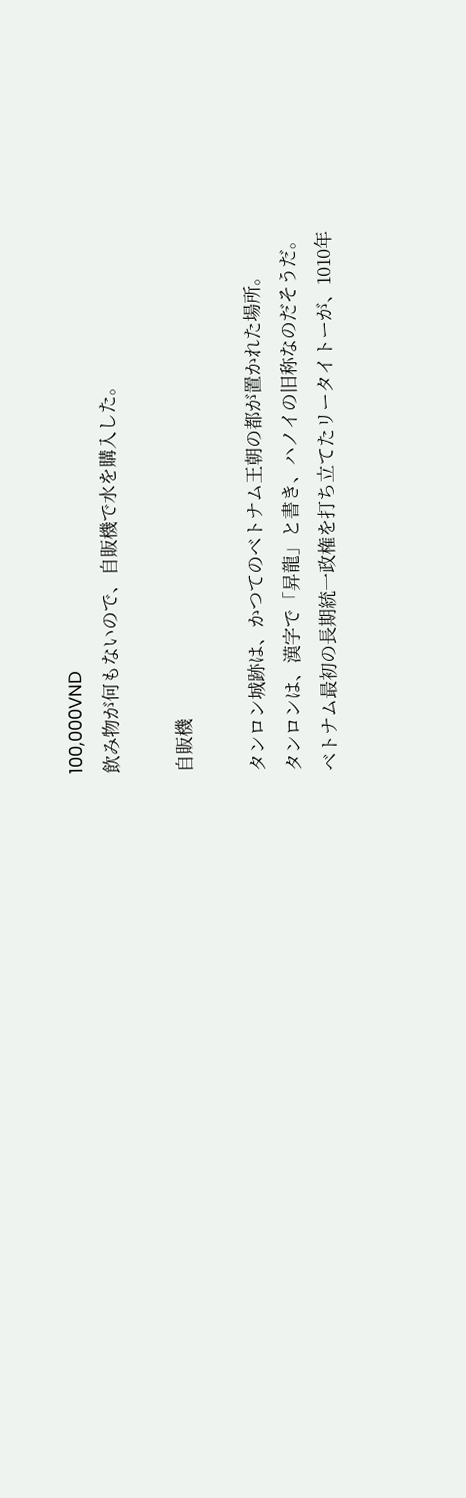100,000VND
飲み物が何もないので、自販機で水を購入した。

自販機

タンロン城跡は、かつてのベトナム王朝の都が置かれた場所。
タンロンは、漢字で「昇龍」と書き、ハノイの旧称なのだそうだ。
ベトナム最初の長期統一政権を打ち立てたリータイトーが、1010年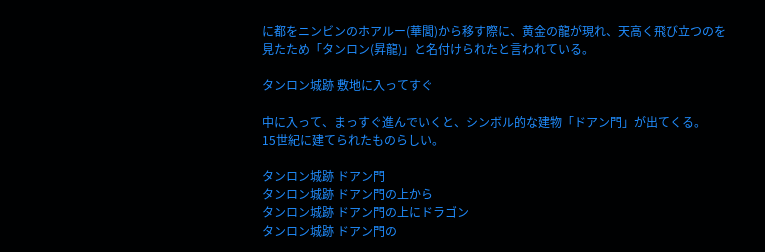に都をニンビンのホアルー(華閭)から移す際に、黄金の龍が現れ、天高く飛び立つのを見たため「タンロン(昇龍)」と名付けられたと言われている。

タンロン城跡 敷地に入ってすぐ

中に入って、まっすぐ進んでいくと、シンボル的な建物「ドアン門」が出てくる。
15世紀に建てられたものらしい。

タンロン城跡 ドアン門
タンロン城跡 ドアン門の上から
タンロン城跡 ドアン門の上にドラゴン
タンロン城跡 ドアン門の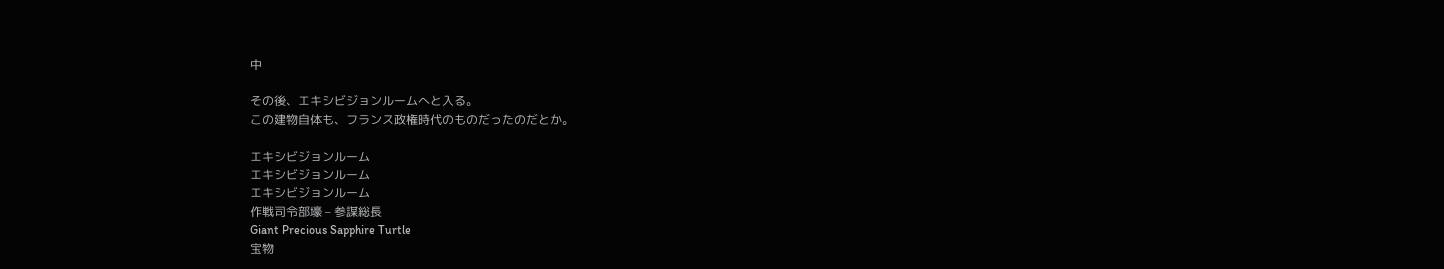中

その後、エキシビジョンルームへと入る。
この建物自体も、フランス政権時代のものだったのだとか。

エキシビジョンルーム
エキシビジョンルーム
エキシビジョンルーム
作戦司令部壕 – 参謀総長
Giant Precious Sapphire Turtle
宝物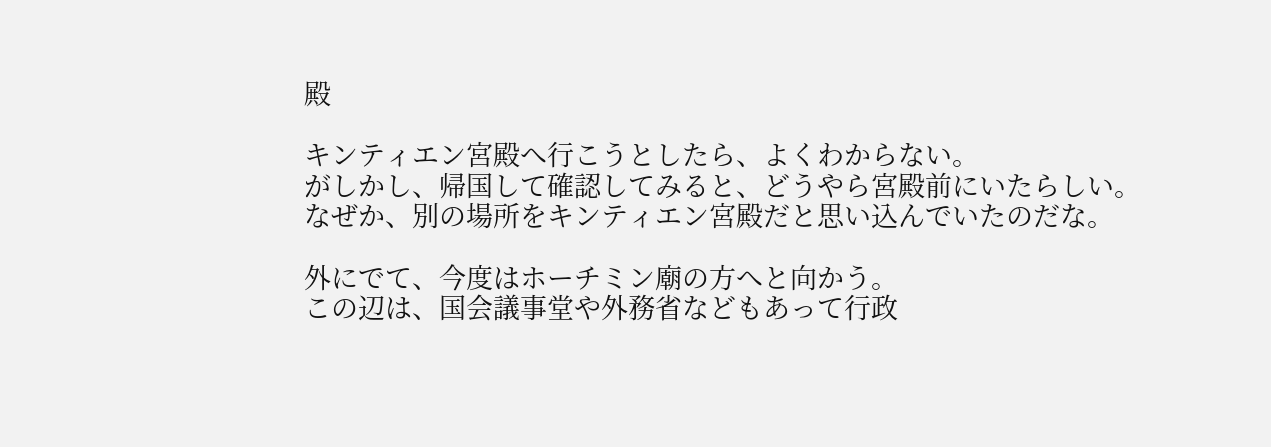殿

キンティエン宮殿へ行こうとしたら、よくわからない。
がしかし、帰国して確認してみると、どうやら宮殿前にいたらしい。
なぜか、別の場所をキンティエン宮殿だと思い込んでいたのだな。

外にでて、今度はホーチミン廟の方へと向かう。
この辺は、国会議事堂や外務省などもあって行政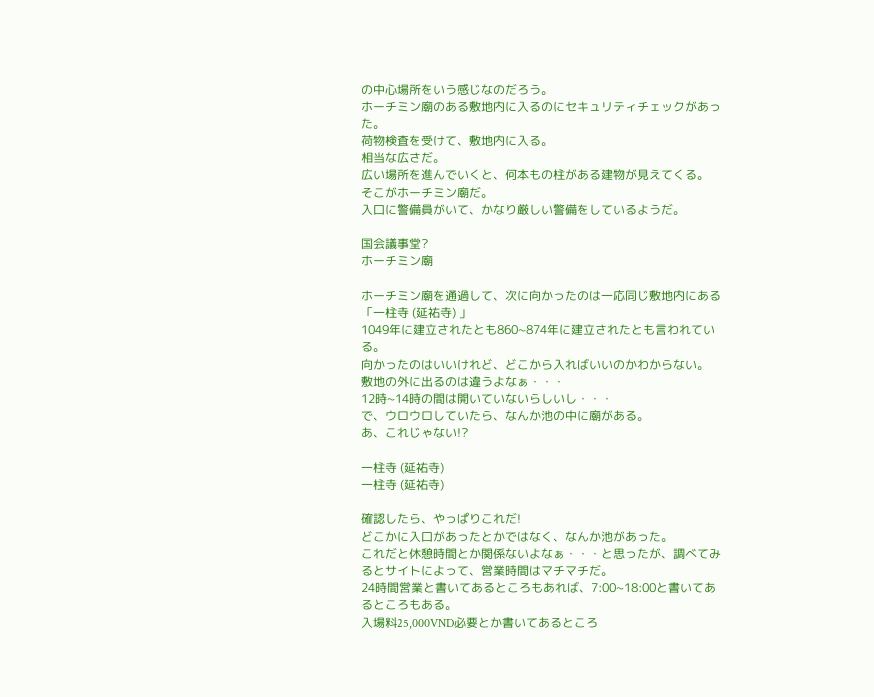の中心場所をいう感じなのだろう。
ホーチミン廟のある敷地内に入るのにセキュリティチェックがあった。
荷物検査を受けて、敷地内に入る。
相当な広さだ。
広い場所を進んでいくと、何本もの柱がある建物が見えてくる。
そこがホーチミン廟だ。
入口に警備員がいて、かなり厳しい警備をしているようだ。

国会議事堂?
ホーチミン廟

ホーチミン廟を通過して、次に向かったのは一応同じ敷地内にある「一柱寺 (延祐寺) 」
1049年に建立されたとも860~874年に建立されたとも言われている。
向かったのはいいけれど、どこから入ればいいのかわからない。
敷地の外に出るのは違うよなぁ・・・
12時~14時の間は開いていないらしいし・・・
で、ウロウロしていたら、なんか池の中に廟がある。
あ、これじゃない!?

一柱寺 (延祐寺)
一柱寺 (延祐寺)

確認したら、やっぱりこれだ!
どこかに入口があったとかではなく、なんか池があった。
これだと休憩時間とか関係ないよなぁ・・・と思ったが、調べてみるとサイトによって、営業時間はマチマチだ。
24時間営業と書いてあるところもあれば、7:00~18:00と書いてあるところもある。
入場料25,000VND必要とか書いてあるところ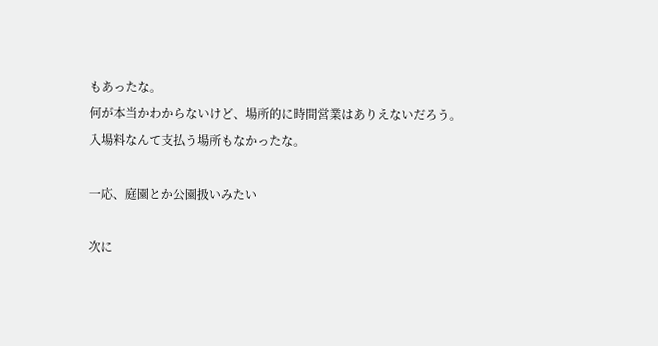もあったな。
何が本当かわからないけど、場所的に時間営業はありえないだろう。
入場料なんて支払う場所もなかったな。

一応、庭園とか公園扱いみたい

次に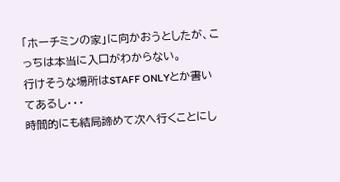「ホーチミンの家」に向かおうとしたが、こっちは本当に入口がわからない。
行けそうな場所はSTAFF ONLYとか書いてあるし・・・
時間的にも結局諦めて次へ行くことにし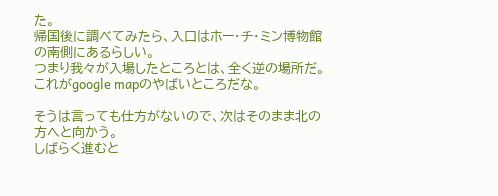た。
帰国後に調べてみたら、入口はホー・チ・ミン博物館の南側にあるらしい。
つまり我々が入場したところとは、全く逆の場所だ。
これがgoogle mapのやばいところだな。

そうは言っても仕方がないので、次はそのまま北の方へと向かう。
しばらく進むと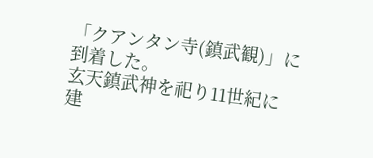「クアンタン寺(鎮武観)」に到着した。
玄天鎮武神を祀り11世紀に建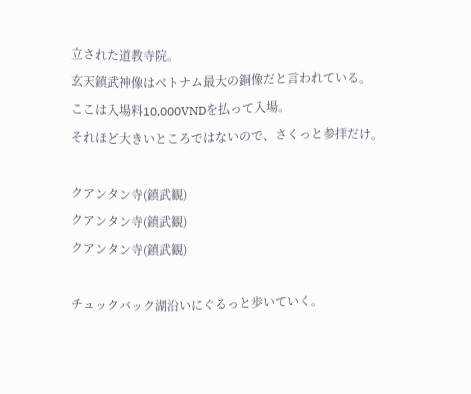立された道教寺院。
玄天鎮武神像はベトナム最大の銅像だと言われている。
ここは入場料10,000VNDを払って入場。
それほど大きいところではないので、さくっと参拝だけ。

クアンタン寺(鎮武観)
クアンタン寺(鎮武観)
クアンタン寺(鎮武観)

チュックバック湖沿いにぐるっと歩いていく。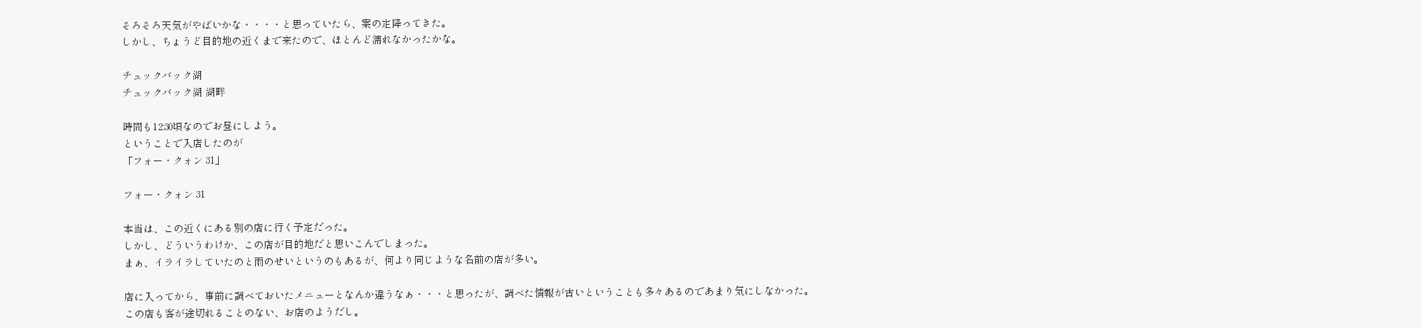そろそろ天気がやばいかな・・・・と思っていたら、案の定降ってきた。
しかし、ちょうど目的地の近くまで来たので、ほとんど濡れなかったかな。

チュックバック湖
チュックバック湖 湖畔

時間も12:30頃なのでお昼にしよう。
ということで入店したのが
「フォー・クォン 31」

フォー・クォン 31

本当は、この近くにある別の店に行く予定だった。
しかし、どういうわけか、この店が目的地だと思いこんでしまった。
まぁ、イライラしていたのと雨のせいというのもあるが、何より同じような名前の店が多い。

店に入ってから、事前に調べておいたメニューとなんか違うなぁ・・・と思ったが、調べた情報が古いということも多々あるのであまり気にしなかった。
この店も客が途切れることのない、お店のようだし。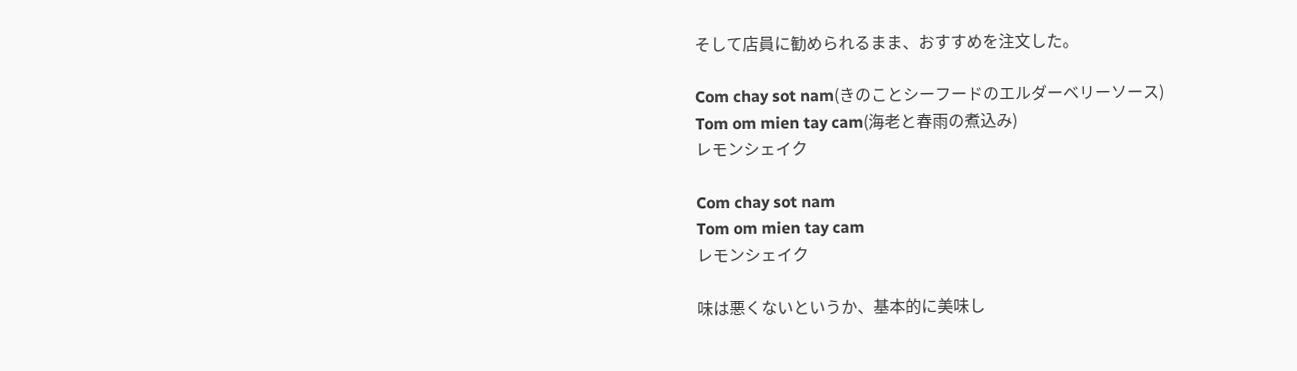そして店員に勧められるまま、おすすめを注文した。

Com chay sot nam(きのことシーフードのエルダーベリーソース)
Tom om mien tay cam(海老と春雨の煮込み)
レモンシェイク

Com chay sot nam
Tom om mien tay cam
レモンシェイク

味は悪くないというか、基本的に美味し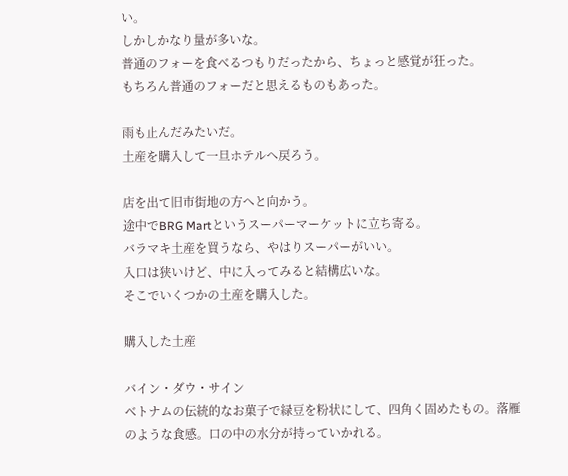い。
しかしかなり量が多いな。
普通のフォーを食べるつもりだったから、ちょっと感覚が狂った。
もちろん普通のフォーだと思えるものもあった。

雨も止んだみたいだ。
土産を購入して一旦ホテルへ戻ろう。

店を出て旧市街地の方へと向かう。
途中でBRG Martというスーパーマーケットに立ち寄る。
バラマキ土産を買うなら、やはりスーパーがいい。
入口は狭いけど、中に入ってみると結構広いな。
そこでいくつかの土産を購入した。

購入した土産

バイン・ダウ・サイン
ベトナムの伝統的なお菓子で緑豆を粉状にして、四角く固めたもの。落雁のような食感。口の中の水分が持っていかれる。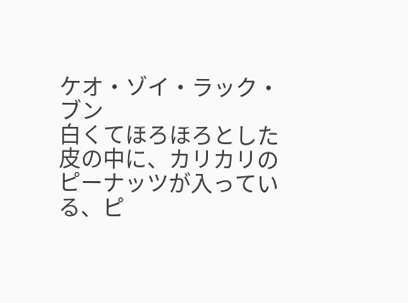ケオ・ゾイ・ラック・ブン
白くてほろほろとした皮の中に、カリカリのピーナッツが入っている、ピ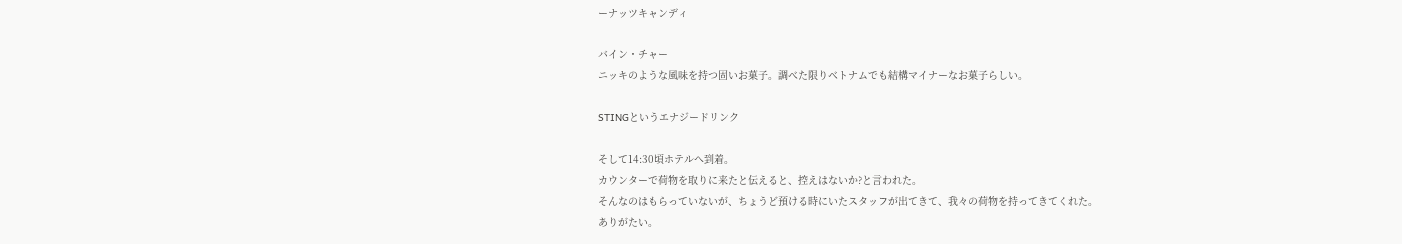ーナッツキャンディ

バイン・チャー
ニッキのような風味を持つ固いお菓子。調べた限りベトナムでも結構マイナーなお菓子らしい。

STINGというエナジードリンク

そして14:30頃ホテルへ到着。
カウンターで荷物を取りに来たと伝えると、控えはないか?と言われた。
そんなのはもらっていないが、ちょうど預ける時にいたスタッフが出てきて、我々の荷物を持ってきてくれた。
ありがたい。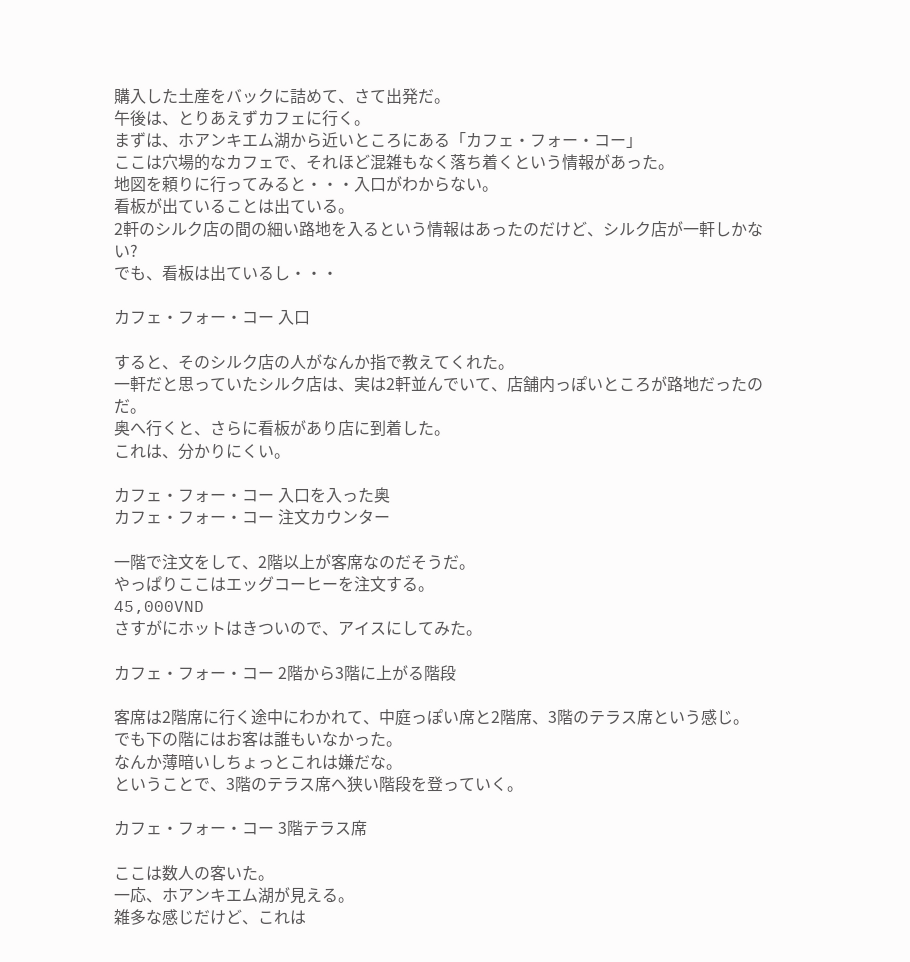購入した土産をバックに詰めて、さて出発だ。
午後は、とりあえずカフェに行く。
まずは、ホアンキエム湖から近いところにある「カフェ・フォー・コー」
ここは穴場的なカフェで、それほど混雑もなく落ち着くという情報があった。
地図を頼りに行ってみると・・・入口がわからない。
看板が出ていることは出ている。
2軒のシルク店の間の細い路地を入るという情報はあったのだけど、シルク店が一軒しかない?
でも、看板は出ているし・・・

カフェ・フォー・コー 入口

すると、そのシルク店の人がなんか指で教えてくれた。
一軒だと思っていたシルク店は、実は2軒並んでいて、店舗内っぽいところが路地だったのだ。
奥へ行くと、さらに看板があり店に到着した。
これは、分かりにくい。

カフェ・フォー・コー 入口を入った奥
カフェ・フォー・コー 注文カウンター

一階で注文をして、2階以上が客席なのだそうだ。
やっぱりここはエッグコーヒーを注文する。
45,000VND
さすがにホットはきついので、アイスにしてみた。

カフェ・フォー・コー 2階から3階に上がる階段

客席は2階席に行く途中にわかれて、中庭っぽい席と2階席、3階のテラス席という感じ。
でも下の階にはお客は誰もいなかった。
なんか薄暗いしちょっとこれは嫌だな。
ということで、3階のテラス席へ狭い階段を登っていく。

カフェ・フォー・コー 3階テラス席

ここは数人の客いた。
一応、ホアンキエム湖が見える。
雑多な感じだけど、これは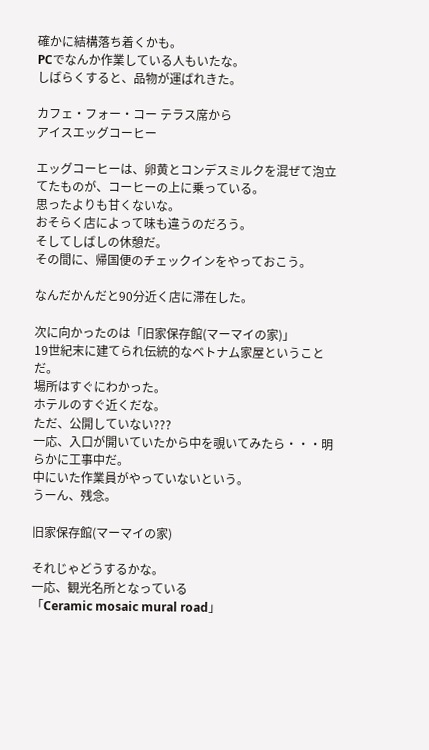確かに結構落ち着くかも。
PCでなんか作業している人もいたな。
しばらくすると、品物が運ばれきた。

カフェ・フォー・コー テラス席から
アイスエッグコーヒー

エッグコーヒーは、卵黄とコンデスミルクを混ぜて泡立てたものが、コーヒーの上に乗っている。
思ったよりも甘くないな。
おそらく店によって味も違うのだろう。
そしてしばしの休憩だ。
その間に、帰国便のチェックインをやっておこう。

なんだかんだと90分近く店に滞在した。

次に向かったのは「旧家保存館(マーマイの家)」
19世紀末に建てられ伝統的なベトナム家屋ということだ。
場所はすぐにわかった。
ホテルのすぐ近くだな。
ただ、公開していない???
一応、入口が開いていたから中を覗いてみたら・・・明らかに工事中だ。
中にいた作業員がやっていないという。
うーん、残念。

旧家保存館(マーマイの家)

それじゃどうするかな。
一応、観光名所となっている
「Ceramic mosaic mural road」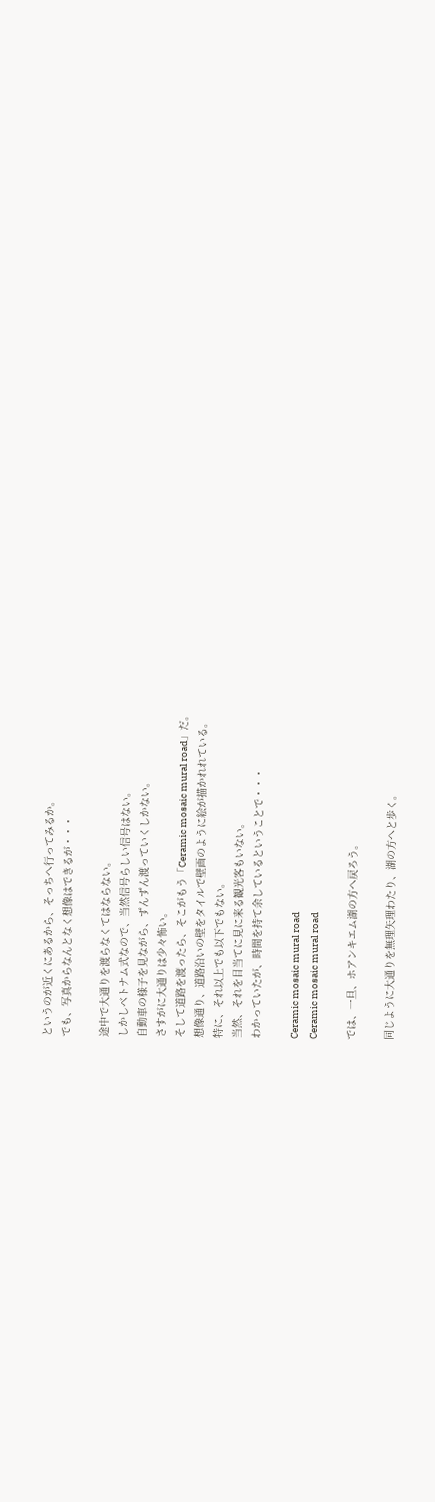というのが近くにあるから、そっちへ行ってみるか。
でも、写真からなんとなく想像はできるが・・・

途中で大通りを渡らなくてはならない。
しかしベトナム式なので、当然信号らしい信号はない。
自動車の様子を見ながら、ずんずん渡っていくしかない。
さすがに大通りは少々怖い。
そして道路を渡ったら、そこがもう「Ceramic mosaic mural road」だ。
想像通り、道路沿いの壁をタイルで壁画のように絵が描かれれている。
特に、それ以上でも以下でもない。
当然、それを目当てに見に来る観光客もいない。
わかっていたが、時間を持て余しているということで・・・

Ceramic mosaic mural road
Ceramic mosaic mural road

では、一旦、ホアンキエム湖の方へ戻ろう。

同じように大通りを無理矢理わたり、湖の方へと歩く。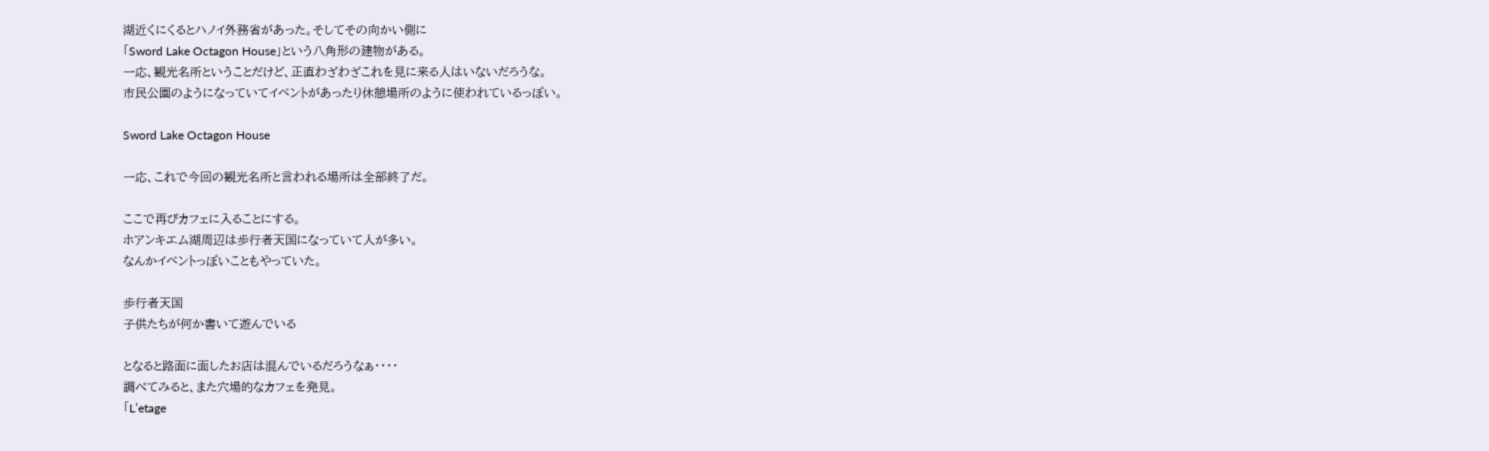湖近くにくるとハノイ外務省があった。そしてその向かい側に
「Sword Lake Octagon House」という八角形の建物がある。
一応、観光名所ということだけど、正直わざわざこれを見に来る人はいないだろうな。
市民公園のようになっていてイベントがあったり休憩場所のように使われているっぽい。

Sword Lake Octagon House

一応、これで今回の観光名所と言われる場所は全部終了だ。

ここで再びカフェに入ることにする。
ホアンキエム湖周辺は歩行者天国になっていて人が多い。
なんかイベントっぽいこともやっていた。

歩行者天国
子供たちが何か書いて遊んでいる

となると路面に面したお店は混んでいるだろうなぁ・・・・
調べてみると、また穴場的なカフェを発見。
「L’etage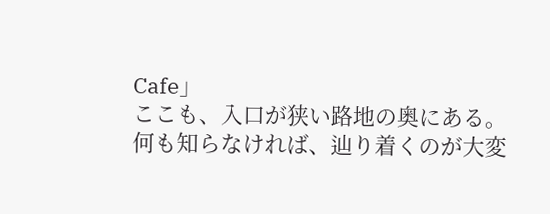Cafe」
ここも、入口が狭い路地の奥にある。
何も知らなければ、辿り着くのが大変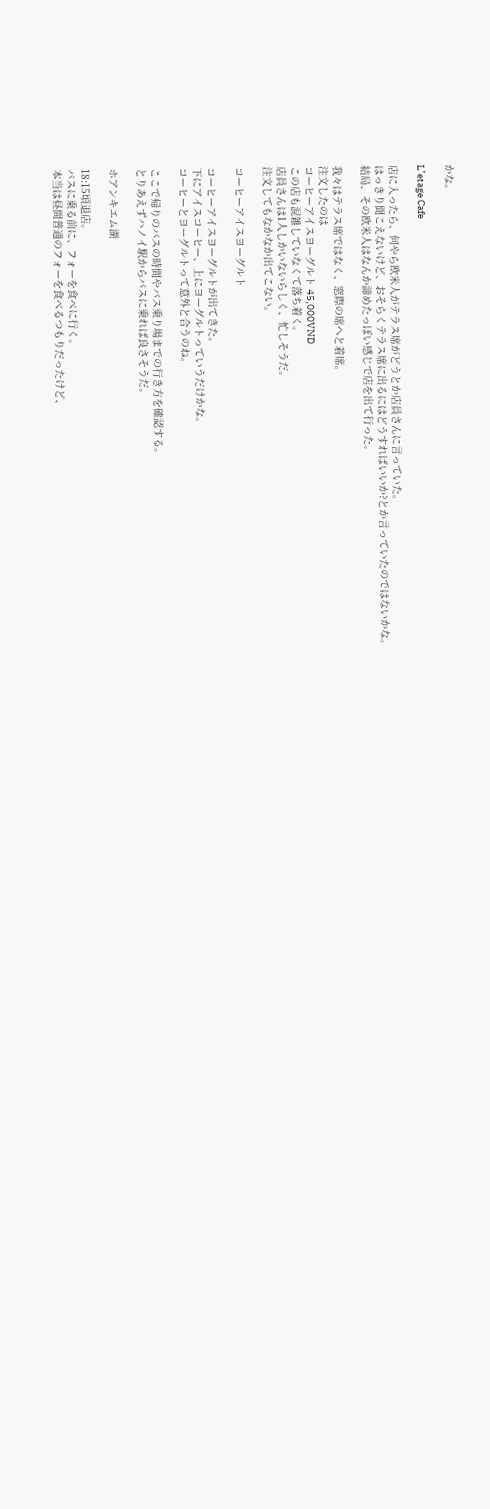かな。

L’etage Cafe

店に入ったら、何やら欧米人がテラス席がどうとか店員さんに言っていた。
はっきり聞こえないけど、おそらくテラス席に出るにはどうすればいいか?とか言っていたのではないかな。
結局、その欧米人はなんか諦めたっぽい感じで店を出て行った。

我々はテラス席ではなく、窓際の席へと着席。
注文したのは
コーヒーアイスヨーグルト 45,000VND
この店も混雑していなくて落ち着く。
店員さんは1人しかいないらしく、忙しそうだ。
注文してもなかなか出てこない。

コーヒーアイスヨーグルト

コーヒーアイスヨーグルトが出てきた。
下にアイスコーヒー、上にヨーグルトっていうだけかな。
コーヒーとヨーグルトって意外と合うのね。

ここで帰りのバスの時間やバス乗り場までの行き方を確認する。
とりあえずハノイ駅からバスに乗れば良さそうだ。

ホアンキエム湖

18:15頃退店。
バスに乗る前に、フォーを食べに行く。
本当は昼間普通のフォーを食べるつもりだったけど、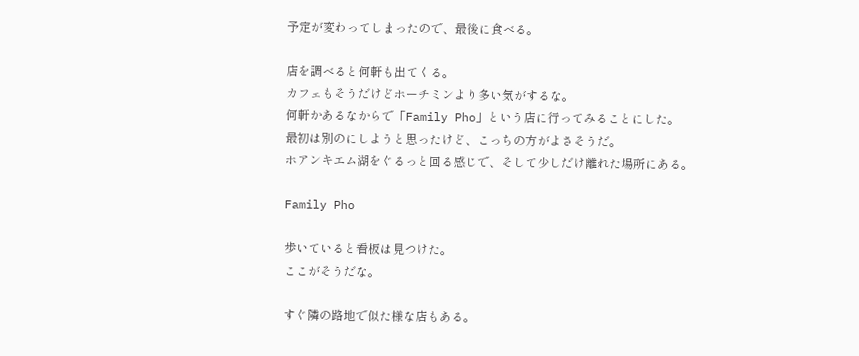予定が変わってしまったので、最後に食べる。

店を調べると何軒も出てくる。
カフェもそうだけどホーチミンより多い気がするな。
何軒かあるなからで「Family Pho」という店に行ってみることにした。
最初は別のにしようと思ったけど、こっちの方がよさそうだ。
ホアンキエム湖をぐるっと回る感じで、そして少しだけ離れた場所にある。

Family Pho

歩いていると看板は見つけた。
ここがそうだな。

すぐ隣の路地で似た様な店もある。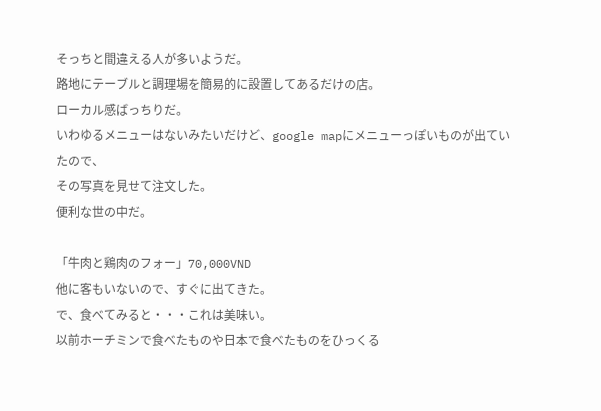そっちと間違える人が多いようだ。
路地にテーブルと調理場を簡易的に設置してあるだけの店。
ローカル感ばっちりだ。
いわゆるメニューはないみたいだけど、google mapにメニューっぽいものが出ていたので、
その写真を見せて注文した。
便利な世の中だ。

「牛肉と鶏肉のフォー」70,000VND
他に客もいないので、すぐに出てきた。
で、食べてみると・・・これは美味い。
以前ホーチミンで食べたものや日本で食べたものをひっくる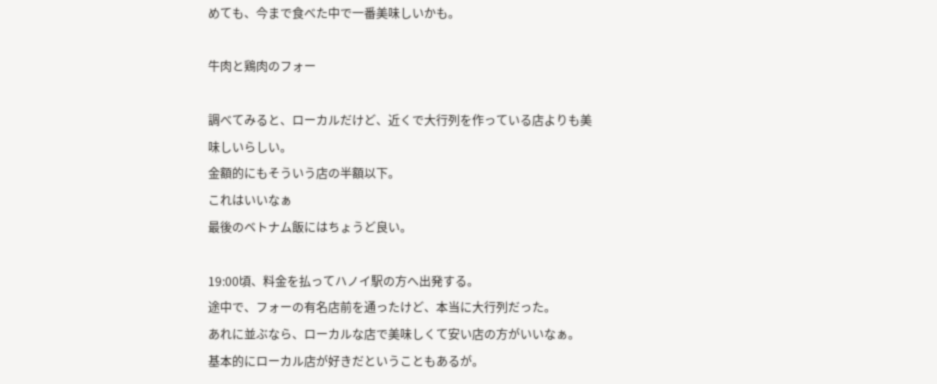めても、今まで食べた中で一番美味しいかも。

牛肉と鶏肉のフォー

調べてみると、ローカルだけど、近くで大行列を作っている店よりも美味しいらしい。
金額的にもそういう店の半額以下。
これはいいなぁ
最後のベトナム飯にはちょうど良い。

19:00頃、料金を払ってハノイ駅の方へ出発する。
途中で、フォーの有名店前を通ったけど、本当に大行列だった。
あれに並ぶなら、ローカルな店で美味しくて安い店の方がいいなぁ。
基本的にローカル店が好きだということもあるが。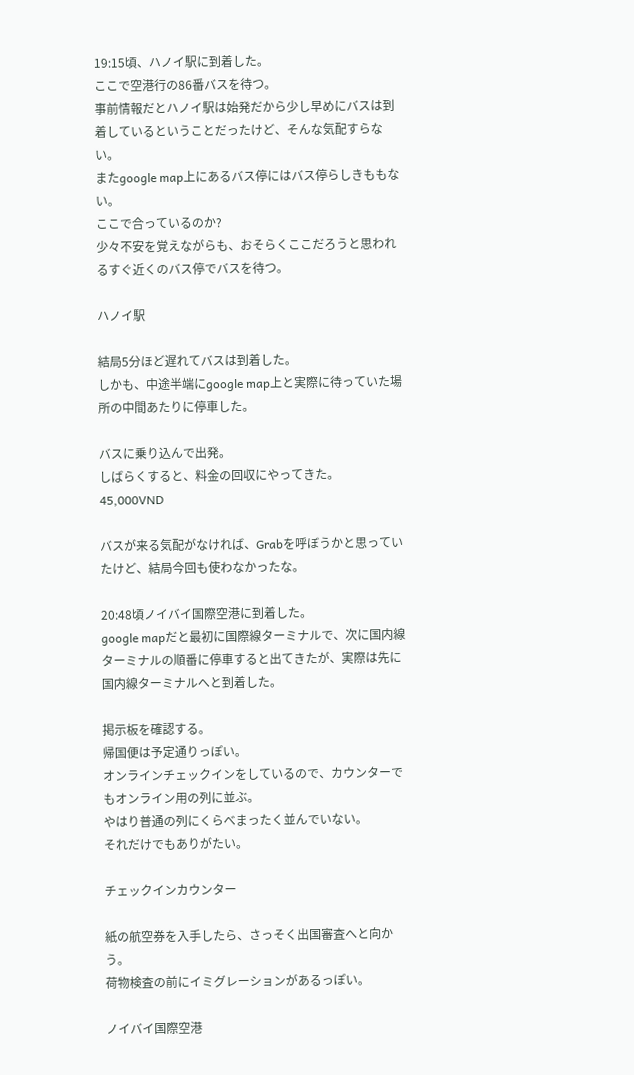19:15頃、ハノイ駅に到着した。
ここで空港行の86番バスを待つ。
事前情報だとハノイ駅は始発だから少し早めにバスは到着しているということだったけど、そんな気配すらない。
またgoogle map上にあるバス停にはバス停らしきももない。
ここで合っているのか?
少々不安を覚えながらも、おそらくここだろうと思われるすぐ近くのバス停でバスを待つ。

ハノイ駅

結局5分ほど遅れてバスは到着した。
しかも、中途半端にgoogle map上と実際に待っていた場所の中間あたりに停車した。

バスに乗り込んで出発。
しばらくすると、料金の回収にやってきた。
45,000VND

バスが来る気配がなければ、Grabを呼ぼうかと思っていたけど、結局今回も使わなかったな。

20:48頃ノイバイ国際空港に到着した。
google mapだと最初に国際線ターミナルで、次に国内線ターミナルの順番に停車すると出てきたが、実際は先に国内線ターミナルへと到着した。

掲示板を確認する。
帰国便は予定通りっぽい。
オンラインチェックインをしているので、カウンターでもオンライン用の列に並ぶ。
やはり普通の列にくらべまったく並んでいない。
それだけでもありがたい。

チェックインカウンター

紙の航空券を入手したら、さっそく出国審査へと向かう。
荷物検査の前にイミグレーションがあるっぽい。

ノイバイ国際空港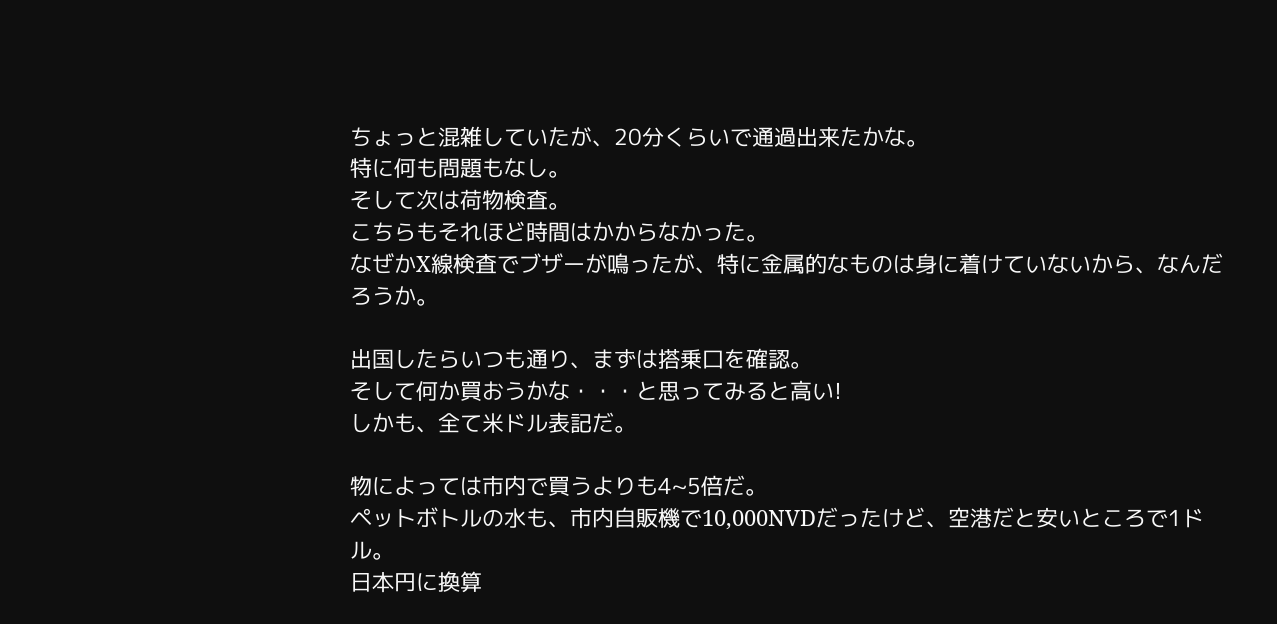ちょっと混雑していたが、20分くらいで通過出来たかな。
特に何も問題もなし。
そして次は荷物検査。
こちらもそれほど時間はかからなかった。
なぜかX線検査でブザーが鳴ったが、特に金属的なものは身に着けていないから、なんだろうか。

出国したらいつも通り、まずは搭乗口を確認。
そして何か買おうかな・・・と思ってみると高い!
しかも、全て米ドル表記だ。

物によっては市内で買うよりも4~5倍だ。
ペットボトルの水も、市内自販機で10,000NVDだったけど、空港だと安いところで1ドル。
日本円に換算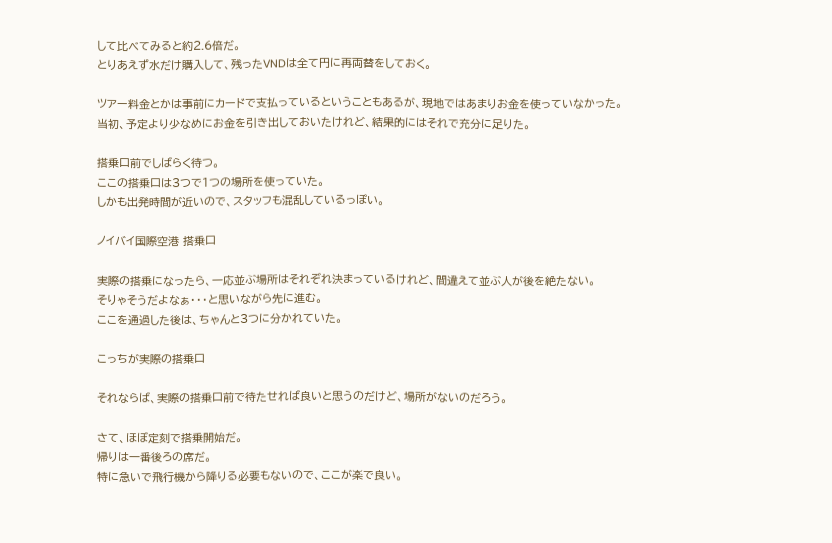して比べてみると約2.6倍だ。
とりあえず水だけ購入して、残ったVNDは全て円に再両替をしておく。

ツアー料金とかは事前にカードで支払っているということもあるが、現地ではあまりお金を使っていなかった。
当初、予定より少なめにお金を引き出しておいたけれど、結果的にはそれで充分に足りた。

搭乗口前でしばらく待つ。
ここの搭乗口は3つで1つの場所を使っていた。
しかも出発時間が近いので、スタッフも混乱しているっぽい。

ノイバイ国際空港 搭乗口

実際の搭乗になったら、一応並ぶ場所はそれぞれ決まっているけれど、間違えて並ぶ人が後を絶たない。
そりゃそうだよなぁ・・・と思いながら先に進む。
ここを通過した後は、ちゃんと3つに分かれていた。

こっちが実際の搭乗口

それならば、実際の搭乗口前で待たせれば良いと思うのだけど、場所がないのだろう。

さて、ほぼ定刻で搭乗開始だ。
帰りは一番後ろの席だ。
特に急いで飛行機から降りる必要もないので、ここが楽で良い。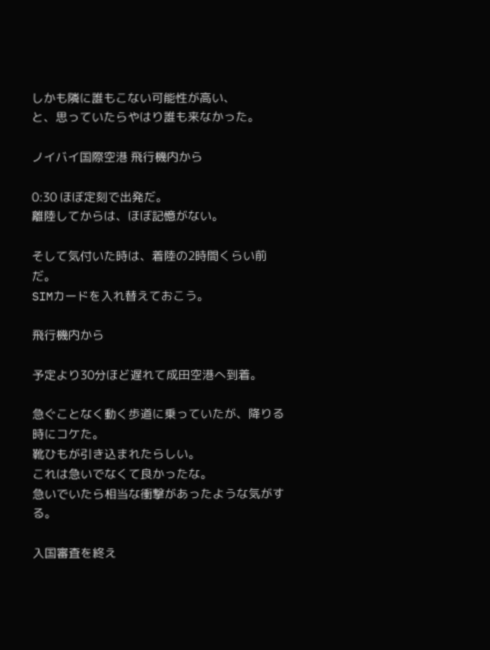しかも隣に誰もこない可能性が高い、
と、思っていたらやはり誰も来なかった。

ノイバイ国際空港 飛行機内から

0:30 ほぼ定刻で出発だ。
離陸してからは、ほぼ記憶がない。

そして気付いた時は、着陸の2時間くらい前だ。
SIMカードを入れ替えておこう。

飛行機内から

予定より30分ほど遅れて成田空港へ到着。

急ぐことなく動く歩道に乗っていたが、降りる時にコケた。
靴ひもが引き込まれたらしい。
これは急いでなくて良かったな。
急いでいたら相当な衝撃があったような気がする。

入国審査を終え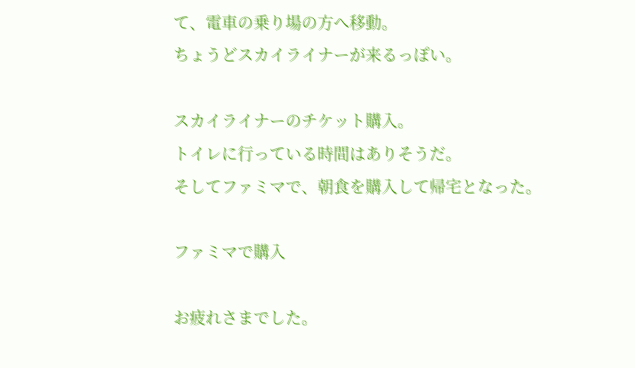て、電車の乗り場の方へ移動。
ちょうどスカイライナーが来るっぽい。

スカイライナーのチケット購入。
トイレに行っている時間はありそうだ。
そしてファミマで、朝食を購入して帰宅となった。

ファミマで購入

お疲れさまでした。